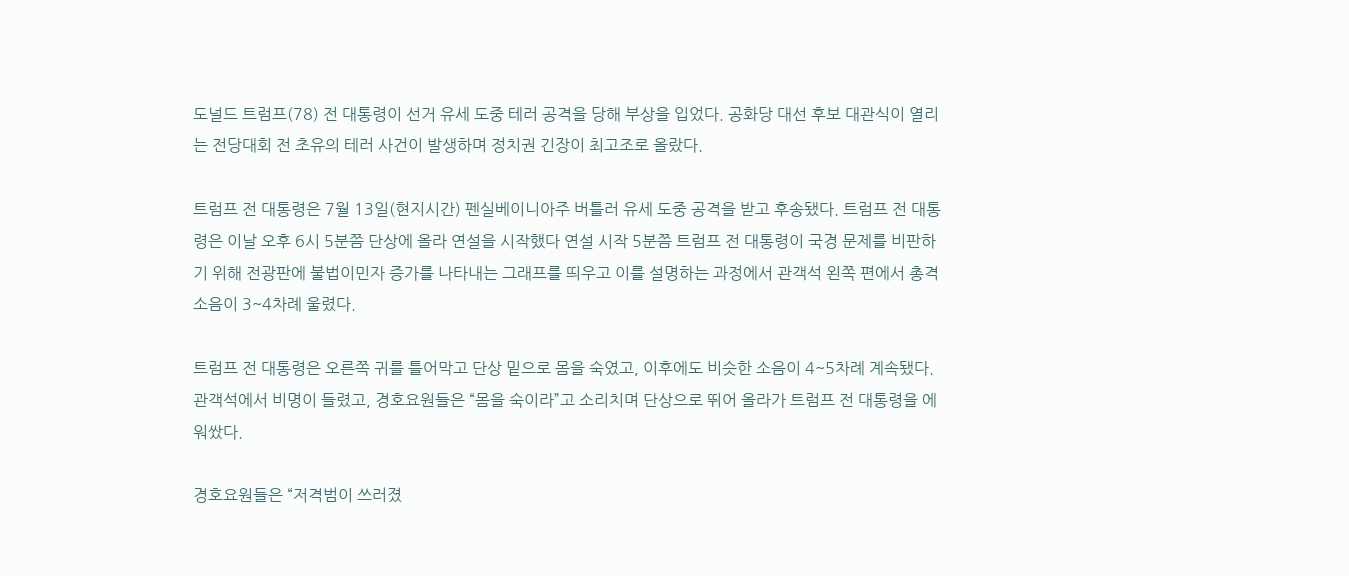도널드 트럼프(78) 전 대통령이 선거 유세 도중 테러 공격을 당해 부상을 입었다. 공화당 대선 후보 대관식이 열리는 전당대회 전 초유의 테러 사건이 발생하며 정치권 긴장이 최고조로 올랐다.

트럼프 전 대통령은 7월 13일(현지시간) 펜실베이니아주 버틀러 유세 도중 공격을 받고 후송됐다. 트럼프 전 대통령은 이날 오후 6시 5분쯤 단상에 올라 연설을 시작했다 연설 시작 5분쯤 트럼프 전 대통령이 국경 문제를 비판하기 위해 전광판에 불법이민자 증가를 나타내는 그래프를 띄우고 이를 설명하는 과정에서 관객석 왼쪽 편에서 총격 소음이 3~4차례 울렸다.

트럼프 전 대통령은 오른쪽 귀를 틀어막고 단상 밑으로 몸을 숙였고, 이후에도 비슷한 소음이 4~5차례 계속됐다. 관객석에서 비명이 들렸고, 경호요원들은 “몸을 숙이라”고 소리치며 단상으로 뛰어 올라가 트럼프 전 대통령을 에워쌌다.

경호요원들은 “저격범이 쓰러졌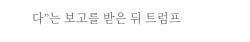다”는 보고를 받은 뒤 트럼프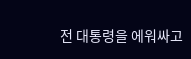전 대통령을 에워싸고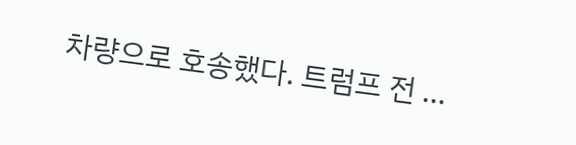차량으로 호송했다. 트럼프 전 ...